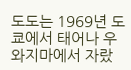도도는 1969년 도쿄에서 태어나 우와지마에서 자랐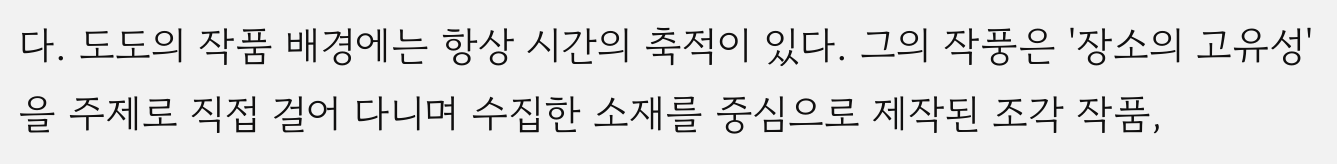다. 도도의 작품 배경에는 항상 시간의 축적이 있다. 그의 작풍은 '장소의 고유성'을 주제로 직접 걸어 다니며 수집한 소재를 중심으로 제작된 조각 작품,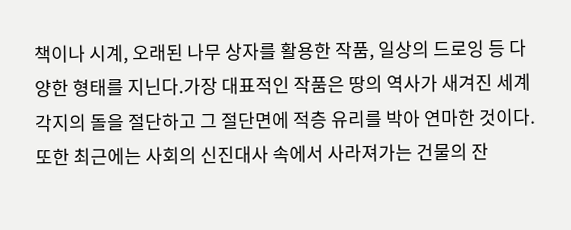책이나 시계, 오래된 나무 상자를 활용한 작품, 일상의 드로잉 등 다양한 형태를 지닌다.가장 대표적인 작품은 땅의 역사가 새겨진 세계 각지의 돌을 절단하고 그 절단면에 적층 유리를 박아 연마한 것이다. 또한 최근에는 사회의 신진대사 속에서 사라져가는 건물의 잔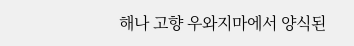해나 고향 우와지마에서 양식된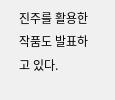진주를 활용한 작품도 발표하고 있다.